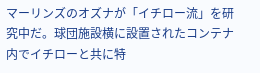マーリンズのオズナが「イチロー流」を研究中だ。球団施設横に設置されたコンテナ内でイチローと共に特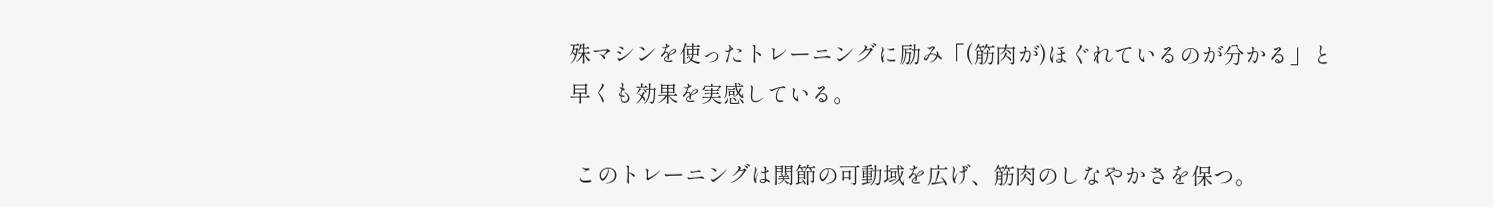殊マシンを使ったトレーニングに励み「(筋肉が)ほぐれているのが分かる」と早くも効果を実感している。

 このトレーニングは関節の可動域を広げ、筋肉のしなやかさを保つ。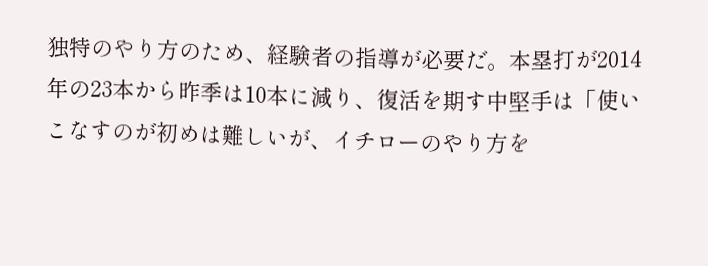独特のやり方のため、経験者の指導が必要だ。本塁打が2014年の23本から昨季は10本に減り、復活を期す中堅手は「使いこなすのが初めは難しいが、イチローのやり方を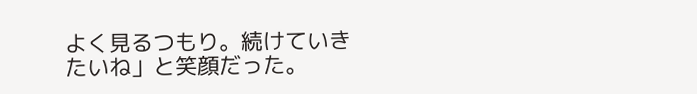よく見るつもり。続けていきたいね」と笑顔だった。